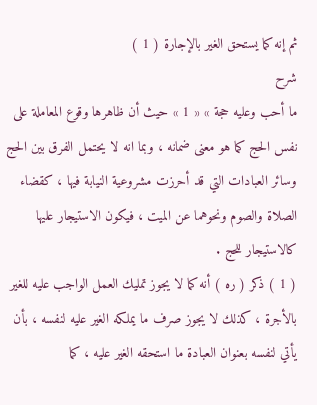ثم إنه كما يستحق الغير بالإجارة ( 1 )
شرح
ما أحب وعليه حجة » « 1 » حيث أن ظاهرها وقوع المعاملة على نفس الحج كما هو معنى ضمانه ، وبما انه لا يحتمل الفرق بين الحج وسائر العبادات التي قد أحرزت مشروعية النيابة فيها ، كقضاء الصلاة والصوم ونحوهما عن الميت ، فيكون الاستيجار عليها كالاستيجار للحج .
( 1 ) ذكر ( ره ) أنه كما لا يجوز تمليك العمل الواجب عليه للغير بالأجرة ، كذلك لا يجوز صرف ما يملكه الغير عليه لنفسه ، بأن يأتي لنفسه بعنوان العبادة ما استحقه الغير عليه ، كما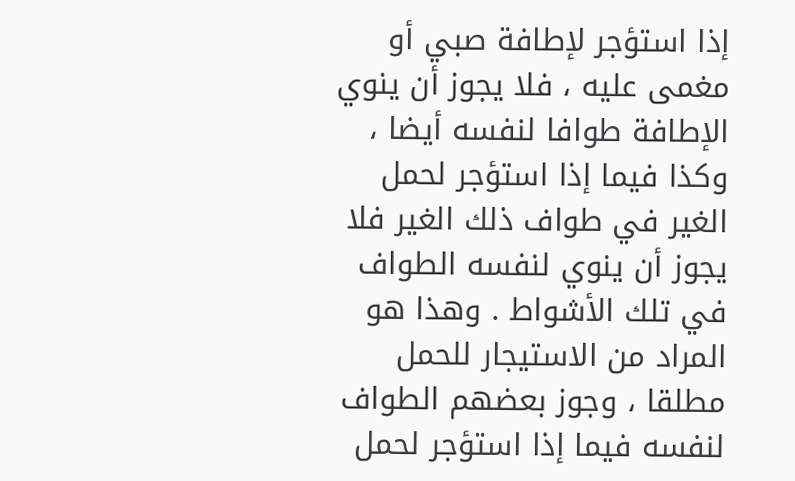إذا استؤجر لإطافة صبي أو مغمى عليه ، فلا يجوز أن ينوي الإطافة طوافا لنفسه أيضا ، وكذا فيما إذا استؤجر لحمل الغير في طواف ذلك الغير فلا يجوز أن ينوي لنفسه الطواف في تلك الأشواط . وهذا هو المراد من الاستيجار للحمل مطلقا ، وجوز بعضهم الطواف لنفسه فيما إذا استؤجر لحمل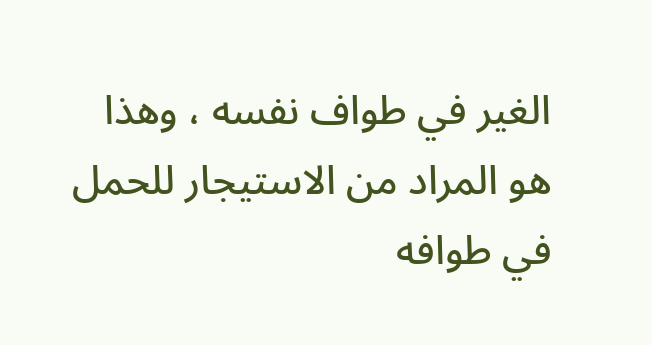الغير في طواف نفسه ، وهذا هو المراد من الاستيجار للحمل في طوافه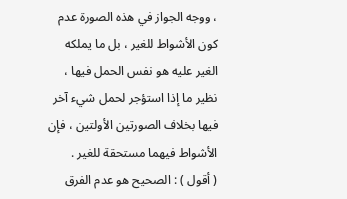، ووجه الجواز في هذه الصورة عدم كون الأشواط للغير ، بل ما يملكه الغير عليه هو نفس الحمل فيها ، نظير ما إذا استؤجر لحمل شيء آخر فيها بخلاف الصورتين الأولتين ، فإن الأشواط فيهما مستحقة للغير .
( أقول ) : الصحيح هو عدم الفرق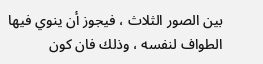بين الصور الثلاث ، فيجوز أن ينوي فيها الطواف لنفسه ، وذلك فان كون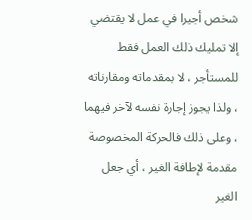شخص أجيرا في عمل لا يقتضي إلا تمليك ذلك العمل فقط للمستأجر ، لا بمقدماته ومقارناته ، ولذا يجوز إجارة نفسه لآخر فيهما ، وعلى ذلك فالحركة المخصوصة مقدمة لإطافة الغير ، أي جعل الغير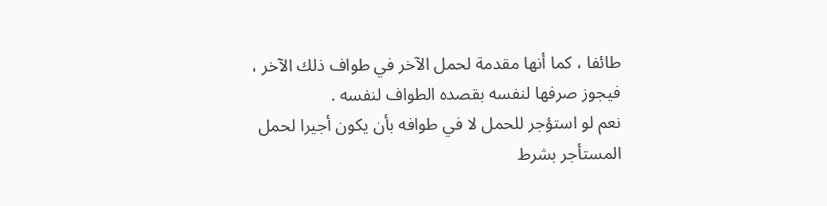طائفا ، كما أنها مقدمة لحمل الآخر في طواف ذلك الآخر ، فيجوز صرفها لنفسه بقصده الطواف لنفسه .
نعم لو استؤجر للحمل لا في طوافه بأن يكون أجيرا لحمل المستأجر بشرط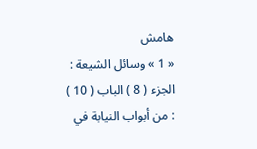هامش
« 1 » وسائل الشيعة : الجزء ( 8 ) الباب ( 10 ) : من أبواب النيابة في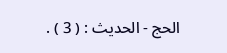الحج - الحديث : ( 3 ) .